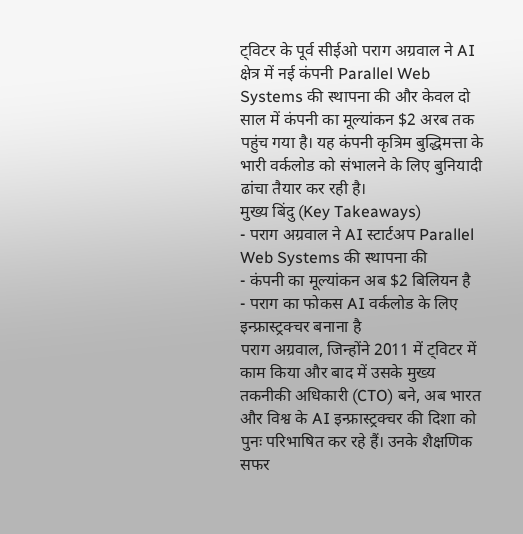ट्विटर के पूर्व सीईओ पराग अग्रवाल ने AI क्षेत्र में नई कंपनी Parallel Web Systems की स्थापना की और केवल दो साल में कंपनी का मूल्यांकन $2 अरब तक पहुंच गया है। यह कंपनी कृत्रिम बुद्धिमत्ता के भारी वर्कलोड को संभालने के लिए बुनियादी ढांचा तैयार कर रही है।
मुख्य बिंदु (Key Takeaways)
- पराग अग्रवाल ने AI स्टार्टअप Parallel Web Systems की स्थापना की
- कंपनी का मूल्यांकन अब $2 बिलियन है
- पराग का फोकस AI वर्कलोड के लिए इन्फ्रास्ट्रक्चर बनाना है
पराग अग्रवाल, जिन्होंने 2011 में ट्विटर में काम किया और बाद में उसके मुख्य तकनीकी अधिकारी (CTO) बने, अब भारत और विश्व के AI इन्फ्रास्ट्रक्चर की दिशा को पुनः परिभाषित कर रहे हैं। उनके शैक्षणिक सफर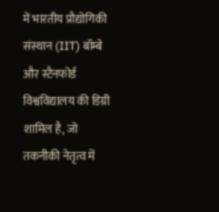में भारतीय प्रौद्योगिकी संस्थान (IIT) बॉम्बे और स्टैनफोर्ड विश्वविद्यालय की डिग्री शामिल है, जो तकनीकी नेतृत्व में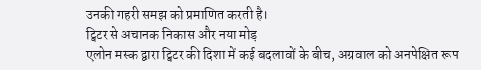उनकी गहरी समझ को प्रमाणित करती है।
ट्विटर से अचानक निकास और नया मोड़
एलोन मस्क द्वारा ट्विटर की दिशा में कई बदलावों के बीच, अग्रवाल को अनपेक्षित रूप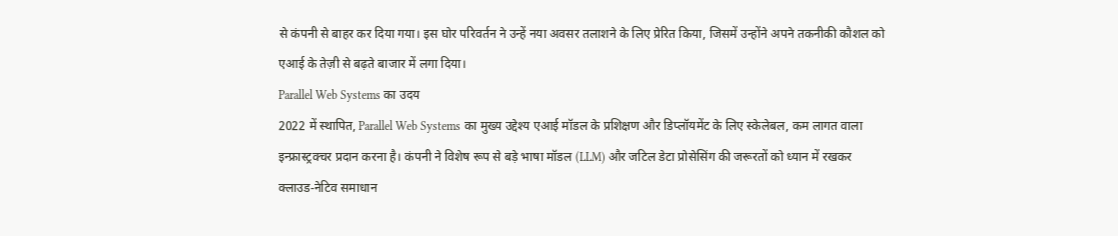से कंपनी से बाहर कर दिया गया। इस घोर परिवर्तन ने उन्हें नया अवसर तलाशने के लिए प्रेरित किया, जिसमें उन्होंने अपने तकनीकी कौशल को एआई के तेज़ी से बढ़ते बाजार में लगा दिया।
Parallel Web Systems का उदय
2022 में स्थापित, Parallel Web Systems का मुख्य उद्देश्य एआई मॉडल के प्रशिक्षण और डिप्लॉयमेंट के लिए स्केलेबल, कम लागत वाला इन्फ्रास्ट्रक्चर प्रदान करना है। कंपनी ने विशेष रूप से बड़े भाषा मॉडल (LLM) और जटिल डेटा प्रोसेसिंग की जरूरतों को ध्यान में रखकर क्लाउड‑नेटिव समाधान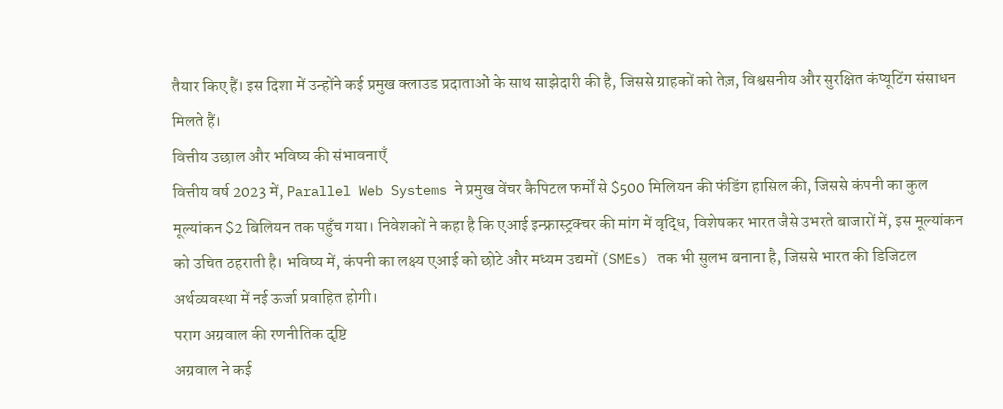तैयार किए हैं। इस दिशा में उन्होंने कई प्रमुख क्लाउड प्रदाताओं के साथ साझेदारी की है, जिससे ग्राहकों को तेज़, विश्वसनीय और सुरक्षित कंप्यूटिंग संसाधन मिलते हैं।
वित्तीय उछाल और भविष्य की संभावनाएँ
वित्तीय वर्ष 2023 में, Parallel Web Systems ने प्रमुख वेंचर कैपिटल फर्मों से $500 मिलियन की फंडिंग हासिल की, जिससे कंपनी का कुल मूल्यांकन $2 बिलियन तक पहुँच गया। निवेशकों ने कहा है कि एआई इन्फ्रास्ट्रक्चर की मांग में वृद्धि, विशेषकर भारत जैसे उभरते बाजारों में, इस मूल्यांकन को उचित ठहराती है। भविष्य में, कंपनी का लक्ष्य एआई को छोटे और मध्यम उद्यमों (SMEs) तक भी सुलभ बनाना है, जिससे भारत की डिजिटल अर्थव्यवस्था में नई ऊर्जा प्रवाहित होगी।
पराग अग्रवाल की रणनीतिक दृष्टि
अग्रवाल ने कई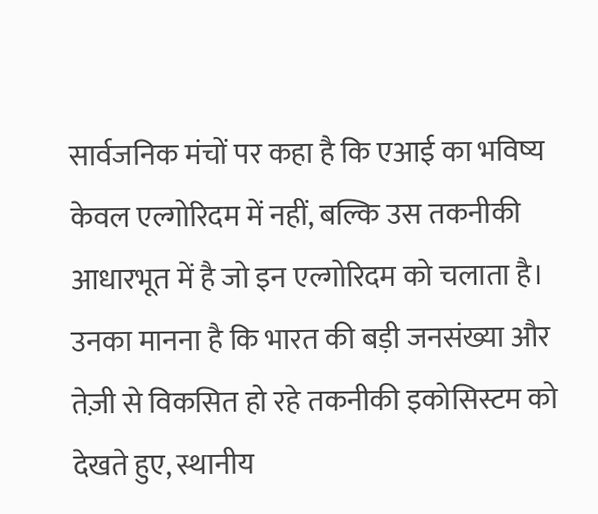सार्वजनिक मंचों पर कहा है कि एआई का भविष्य केवल एल्गोरिदम में नहीं, बल्कि उस तकनीकी आधारभूत में है जो इन एल्गोरिदम को चलाता है। उनका मानना है कि भारत की बड़ी जनसंख्या और तेज़ी से विकसित हो रहे तकनीकी इकोसिस्टम को देखते हुए, स्थानीय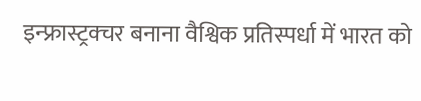इन्फ्रास्ट्रक्चर बनाना वैश्विक प्रतिस्पर्धा में भारत को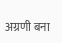अग्रणी बना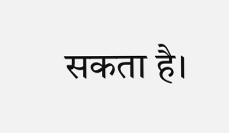सकता है।